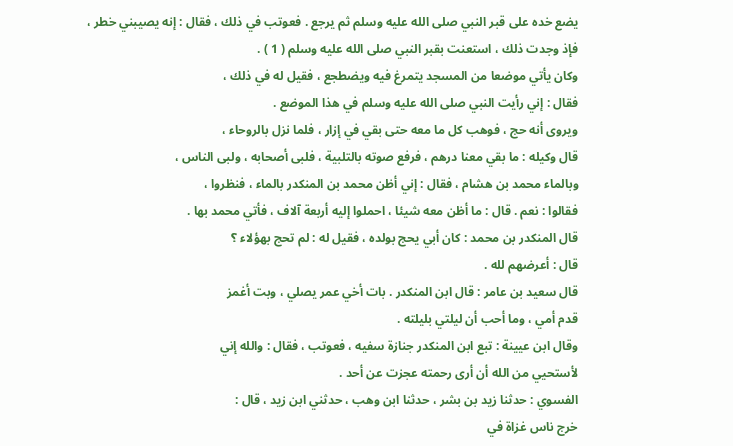يضع خده على قبر النبي صلى الله عليه وسلم ثم يرجع . فعوتب في ذلك ، فقال : إنه يصيبني خطر ،
فإذ وجدت ذلك ، استعنت بقبر النبي صلى الله عليه وسلم ( 1 ) .
وكان يأتي موضعا من المسجد يتمرغ فيه ويضطجع ، فقيل له في ذلك ،
فقال : إني رأيت النبي صلى الله عليه وسلم في هذا الموضع .
ويروى أنه حج ، فوهب كل ما معه حتى بقي في إزار ، فلما نزل بالروحاء ،
قال وكيله : ما بقي معنا درهم ، فرفع صوته بالتلبية ، فلبى أصحابه ، ولبى الناس ،
وبالماء محمد بن هشام ، فقال : إني أظن محمد بن المنكدر بالماء ، فنظروا ،
فقالوا : نعم . قال : ما أظن معه شيئا ، احملوا إليه أربعة آلاف ، فأتي محمد بها .
قال المنكدر بن محمد : كان أبي يحج بولده ، فقيل له : لم تحج بهؤلاء ؟
قال : أعرضهم لله .
قال سعيد بن عامر : قال ابن المنكدر . بات أخي عمر يصلي ، وبت أغمز
قدم أمي ، وما أحب أن ليلتي بليلته .
وقال ابن عيينة : تبع ابن المنكدر جنازة سفيه ، فعوتب ، فقال : والله إني
لأستحيي من الله أن أرى رحمته عجزت عن أحد .
الفسوي : حدثنا زيد بن بشر ، حدثنا ابن وهب ، حدثني ابن زيد ، قال :
خرج ناس غزاة في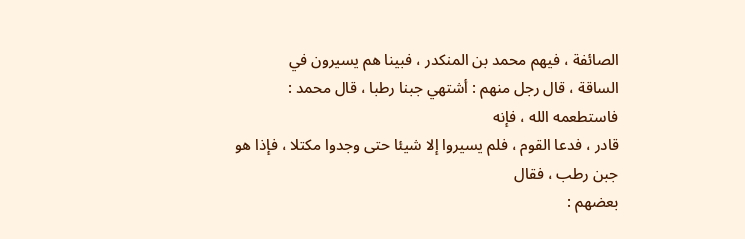الصائفة ، فيهم محمد بن المنكدر ، فبينا هم يسيرون في
الساقة ، قال رجل منهم : أشتهي جبنا رطبا ، قال محمد : فاستطعمه الله ، فإنه
قادر ، فدعا القوم ، فلم يسيروا إلا شيئا حتى وجدوا مكتلا ، فإذا هو جبن رطب ، فقال
بعضهم :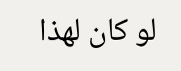لو كان لهذا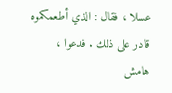عسلا ، فقال : الذي أطعمكموه قادر على ذلك . فدعوا ،
هامش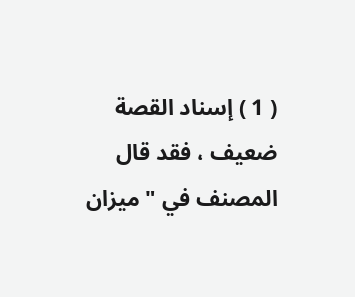( 1 ) إسناد القصة ضعيف ، فقد قال المصنف في " ميزان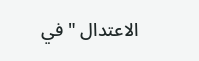الاعتدال " في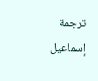ترجمة إسماعيل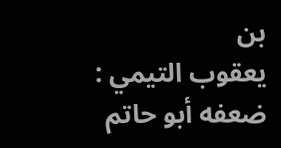بن
يعقوب التيمي : ضعفه أبو حاتم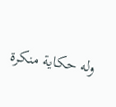وله حكاية منكرة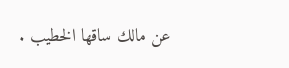عن مالك ساقها الخطيب .